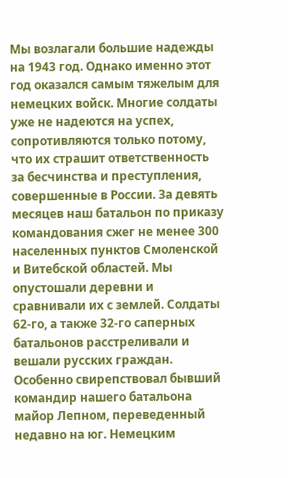Мы возлагали большие надежды на 1943 год. Однако именно этот год оказался самым тяжелым для немецких войск. Многие солдаты уже не надеются на успех, сопротивляются только потому, что их страшит ответственность за бесчинства и преступления, совершенные в России. За девять месяцев наш батальон по приказу командования сжег не менее 300 населенных пунктов Смоленской и Витебской областей. Мы опустошали деревни и сравнивали их с землей. Солдаты 62-го, а также 32-го саперных батальонов расстреливали и вешали русских граждан. Особенно свирепствовал бывший командир нашего батальона майор Лепном, переведенный недавно на юг. Немецким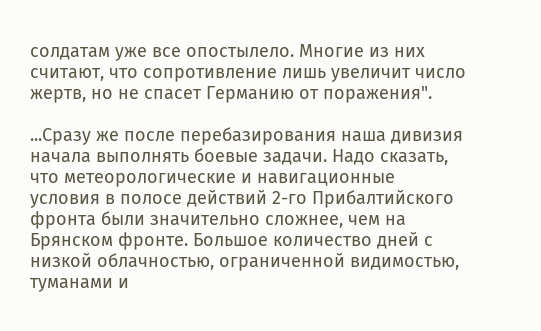солдатам уже все опостылело. Многие из них считают, что сопротивление лишь увеличит число жертв, но не спасет Германию от поражения".

...Сразу же после перебазирования наша дивизия начала выполнять боевые задачи. Надо сказать, что метеорологические и навигационные условия в полосе действий 2-го Прибалтийского фронта были значительно сложнее, чем на Брянском фронте. Большое количество дней с низкой облачностью, ограниченной видимостью, туманами и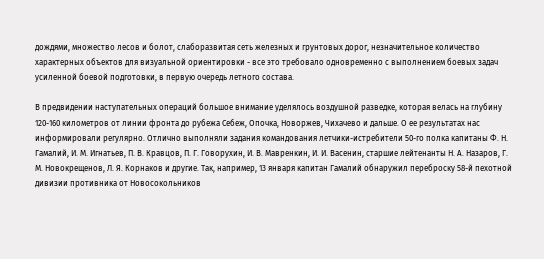дождями, множество лесов и болот, слаборазвитая сеть железных и грунтовых дорог, незначительное количество характерных объектов для визуальной ориентировки - все это требовало одновременно с выполнением боевых задач усиленной боевой подготовки, в первую очередь летного состава.

В предвидении наступательных операций большое внимание уделялось воздушной разведке, которая велась на глубину 120-160 километров от линии фронта до рубежа Себеж, Опочка, Новоржев, Чихачево и дальше. О ее результатах нас информировали регулярно. Отлично выполняли задания командования летчики-истребители 50-го полка капитаны Ф. Н. Гамалий, И. М. Игнатьев, П. В. Кравцов, П. Г. Говорухин, И. В. Мавренкин, И. И. Васенин, старшие лейтенанты Н. А. Назаров, Г. М. Новокрещенов, Л. Я. Корнаков и другие. Так, например, 13 января капитан Гамалий обнаружил переброску 58-й пехотной дивизии противника от Новосокольников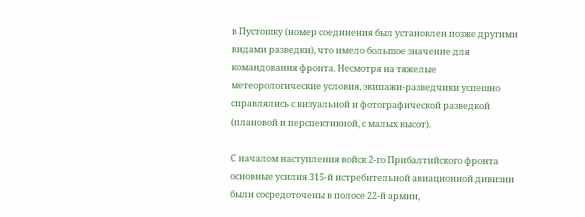в Пустошку (номер соединения был установлен позже другими видами разведки), что имело большое значение для командования фронта. Несмотря на тяжелые метеорологические условия, экипажи-разведчики успешно справлялись с визуальной и фотографической разведкой (плановой и перспективной, с малых высот).

С началом наступления войск 2-го Прибалтийского фронта основные усилия 315-й истребительной авиационной дивизии были сосредоточены в полосе 22-й армии,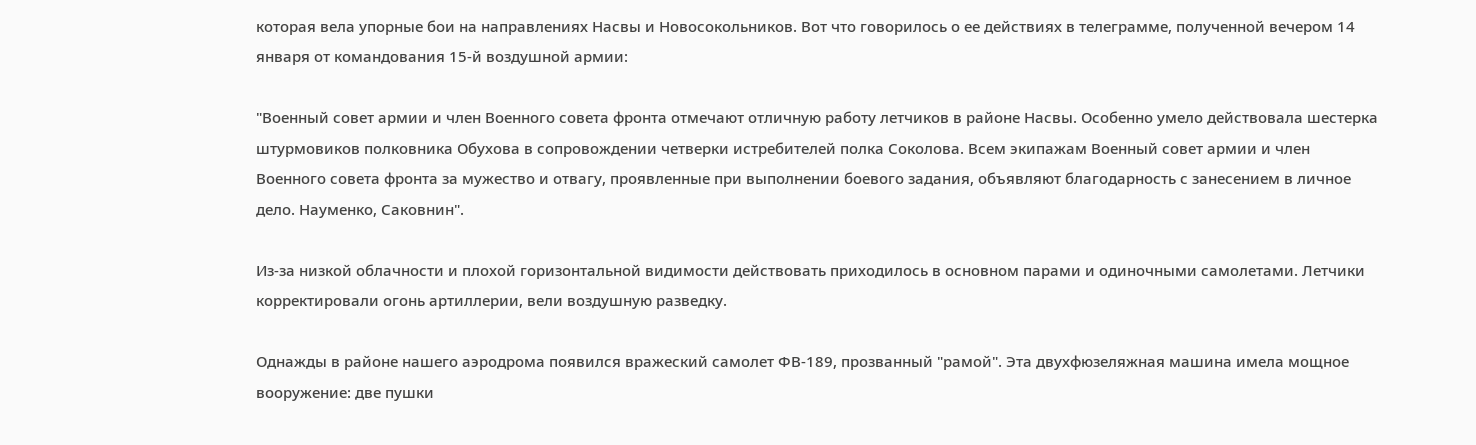которая вела упорные бои на направлениях Насвы и Новосокольников. Вот что говорилось о ее действиях в телеграмме, полученной вечером 14 января от командования 15-й воздушной армии:

"Военный совет армии и член Военного совета фронта отмечают отличную работу летчиков в районе Насвы. Особенно умело действовала шестерка штурмовиков полковника Обухова в сопровождении четверки истребителей полка Соколова. Всем экипажам Военный совет армии и член Военного совета фронта за мужество и отвагу, проявленные при выполнении боевого задания, объявляют благодарность с занесением в личное дело. Науменко, Саковнин".

Из-за низкой облачности и плохой горизонтальной видимости действовать приходилось в основном парами и одиночными самолетами. Летчики корректировали огонь артиллерии, вели воздушную разведку.

Однажды в районе нашего аэродрома появился вражеский самолет ФВ-189, прозванный "рамой". Эта двухфюзеляжная машина имела мощное вооружение: две пушки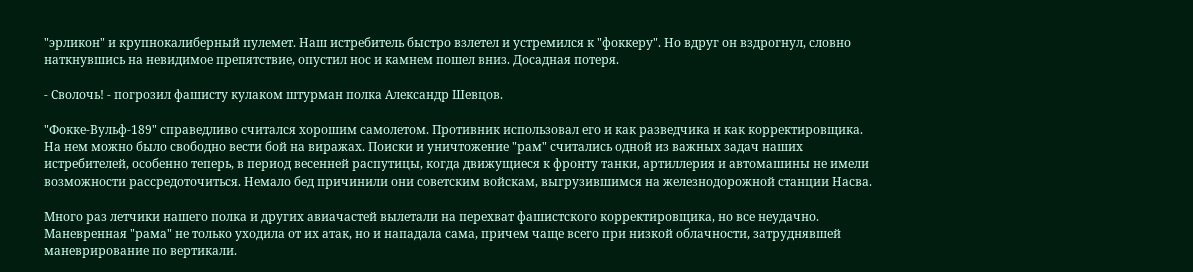"эрликон" и крупнокалиберный пулемет. Наш истребитель быстро взлетел и устремился к "фоккеру". Но вдруг он вздрогнул, словно наткнувшись на невидимое препятствие, опустил нос и камнем пошел вниз. Досадная потеря.

- Сволочь! - погрозил фашисту кулаком штурман полка Александр Шевцов.

"Фокке-Вульф-189" справедливо считался хорошим самолетом. Противник использовал его и как разведчика и как корректировщика. На нем можно было свободно вести бой на виражах. Поиски и уничтожение "рам" считались одной из важных задач наших истребителей, особенно теперь, в период весенней распутицы, когда движущиеся к фронту танки, артиллерия и автомашины не имели возможности рассредоточиться. Немало бед причинили они советским войскам, выгрузившимся на железнодорожной станции Насва.

Много раз летчики нашего полка и других авиачастей вылетали на перехват фашистского корректировщика, но все неудачно. Маневренная "рама" не только уходила от их атак, но и нападала сама, причем чаще всего при низкой облачности, затруднявшей маневрирование по вертикали.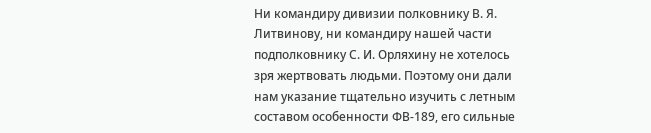Ни командиру дивизии полковнику В. Я. Литвинову, ни командиру нашей части подполковнику С. И. Орляхину не хотелось зря жертвовать людьми. Поэтому они дали нам указание тщательно изучить с летным составом особенности ФВ-189, его сильные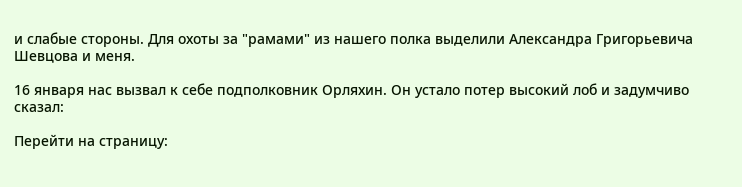и слабые стороны. Для охоты за "рамами" из нашего полка выделили Александра Григорьевича Шевцова и меня.

16 января нас вызвал к себе подполковник Орляхин. Он устало потер высокий лоб и задумчиво сказал:

Перейти на страницу: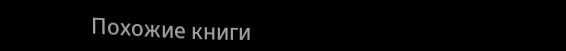Похожие книги